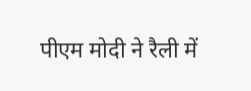पीएम मोदी ने रैली में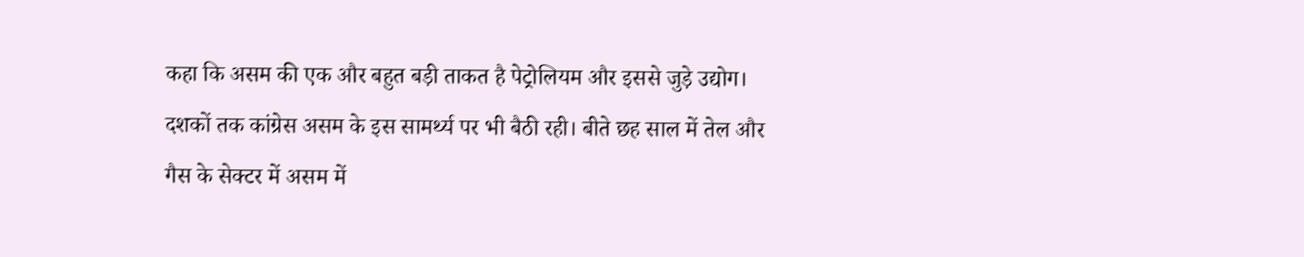कहा कि असम की एक और बहुत बड़ी ताकत है पेट्रोलियम और इससे जुड़े उद्योग। दशकों तक कांग्रेस असम के इस सामर्थ्य पर भी बैठी रही। बीते छह साल में तेल और गैस के सेक्टर में असम में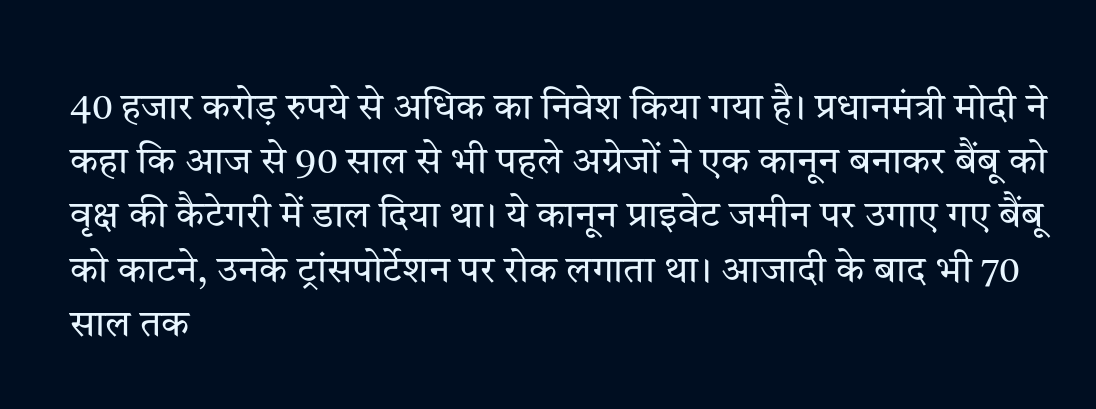40 हजार करोड़ रुपये से अधिक का निवेश किया गया है। प्रधानमंत्री मोदी ने कहा कि आज से 90 साल से भी पहले अग्रेजों ने एक कानून बनाकर बैंबू को वृक्ष की कैटेगरी में डाल दिया था। ये कानून प्राइवेट जमीन पर उगाए गए बैंबू को काटने, उनके ट्रांसपोर्टेशन पर रोक लगाता था। आजादी के बाद भी 70 साल तक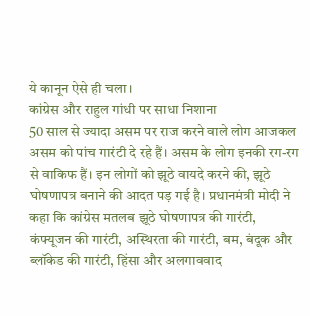ये कानून ऐसे ही चला।
कांग्रेस और राहुल गांधी पर साधा निशाना
50 साल से ज्यादा असम पर राज करने वाले लोग आजकल असम को पांच गारंटी दे रहे हैं। असम के लोग इनकी रग-रग से वाकिफ हैं। इन लोगों को झूठे वायदे करने की, झूठे घोषणापत्र बनाने की आदत पड़ गई है। प्रधानमंत्री मोदी ने कहा कि कांग्रेस मतलब झूठे घोषणापत्र की गारंटी, कंफ्यूजन की गारंटी, अस्थिरता की गारंटी, बम, बंदूक और ब्लॉकेड की गारंटी, हिंसा और अलगाववाद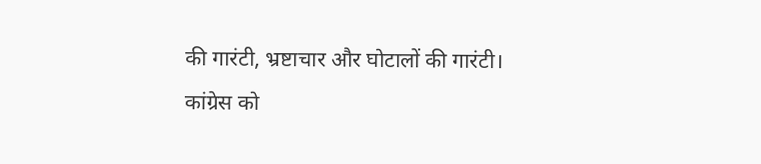की गारंटी, भ्रष्टाचार और घोटालों की गारंटी।
कांग्रेस को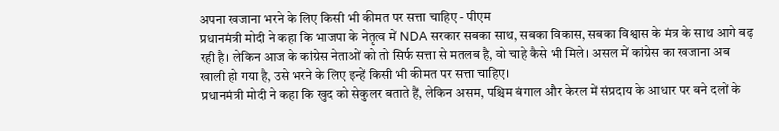अपना खजाना भरने के लिए किसी भी कीमत पर सत्ता चाहिए - पीएम
प्रधानमंत्री मोदी ने कहा कि भाजपा के नेतृत्व में NDA सरकार सबका साथ, सबका विकास, सबका विश्वास के मंत्र के साथ आगे बढ़ रही है। लेकिन आज के कांग्रेस नेताओं को तो सिर्फ सत्ता से मतलब है, वो चाहे कैसे भी मिले। असल में कांग्रेस का खजाना अब खाली हो गया है, उसे भरने के लिए इन्हें किसी भी कीमत पर सत्ता चाहिए।
प्रधानमंत्री मोदी ने कहा कि खुद को सेकुलर बताते हैं, लेकिन असम, पश्चिम बंगाल और केरल में संप्रदाय के आधार पर बने दलों के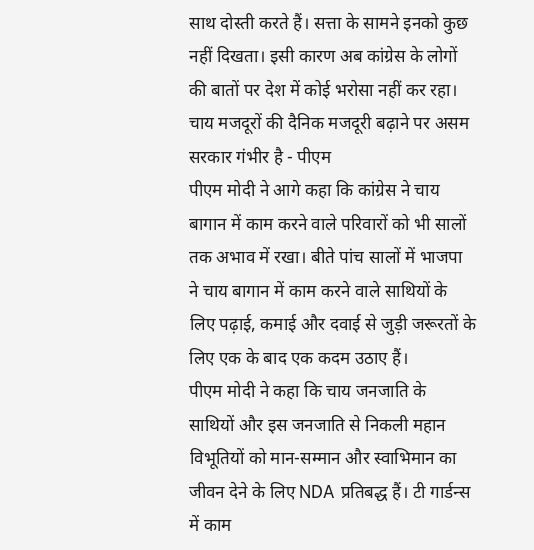साथ दोस्ती करते हैं। सत्ता के सामने इनको कुछ नहीं दिखता। इसी कारण अब कांग्रेस के लोगों की बातों पर देश में कोई भरोसा नहीं कर रहा।
चाय मजदूरों की दैनिक मजदूरी बढ़ाने पर असम सरकार गंभीर है - पीएम
पीएम मोदी ने आगे कहा कि कांग्रेस ने चाय बागान में काम करने वाले परिवारों को भी सालों तक अभाव में रखा। बीते पांच सालों में भाजपा ने चाय बागान में काम करने वाले साथियों के लिए पढ़ाई, कमाई और दवाई से जुड़ी जरूरतों के लिए एक के बाद एक कदम उठाए हैं।
पीएम मोदी ने कहा कि चाय जनजाति के साथियों और इस जनजाति से निकली महान विभूतियों को मान-सम्मान और स्वाभिमान का जीवन देने के लिए NDA प्रतिबद्ध हैं। टी गार्डन्स में काम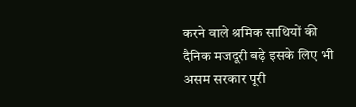करने वाले श्रमिक साथियों की दैनिक मजदूरी बढ़े इसके लिए भी असम सरकार पूरी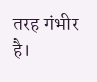तरह गंभीर है।